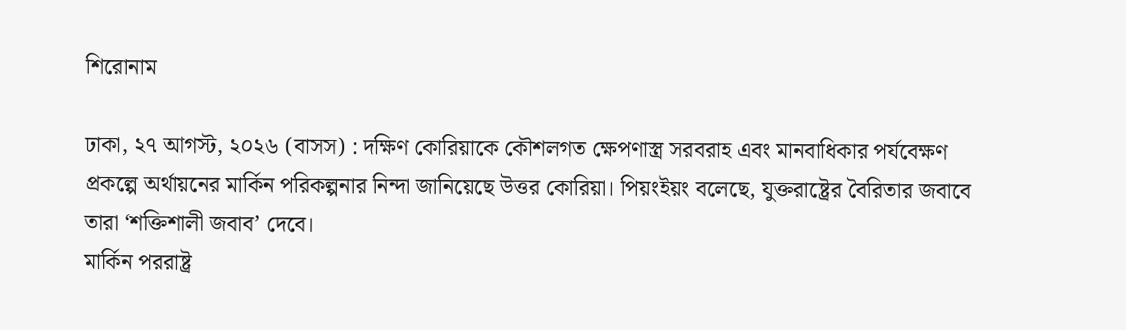শিরোনাম

ঢাকা, ২৭ আগস্ট, ২০২৬ (বাসস) : দক্ষিণ কোরিয়াকে কৌশলগত ক্ষেপণাস্ত্র সরবরাহ এবং মানবাধিকার পর্যবেক্ষণ প্রকল্পে অর্থায়নের মার্কিন পরিকল্পনার নিন্দা জানিয়েছে উত্তর কোরিয়া। পিয়ংইয়ং বলেছে, যুক্তরাষ্ট্রের বৈরিতার জবাবে তারা ‘শক্তিশালী জবাব’ দেবে।
মার্কিন পররাষ্ট্র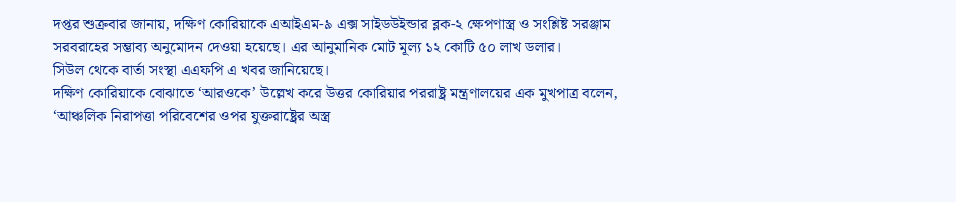দপ্তর শুক্রবার জানায়, দক্ষিণ কোরিয়াকে এআইএম-৯ এক্স সাইডউইন্ডার ব্লক-২ ক্ষেপণাস্ত্র ও সংশ্লিষ্ট সরঞ্জাম সরবরাহের সম্ভাব্য অনুমোদন দেওয়া হয়েছে। এর আনুমানিক মোট মূল্য ১২ কোটি ৫০ লাখ ডলার।
সিউল থেকে বার্তা সংস্থা এএফপি এ খবর জানিয়েছে।
দক্ষিণ কোরিয়াকে বোঝাতে ‘আরওকে’ উল্লেখ করে উত্তর কোরিয়ার পররাষ্ট্র মন্ত্রণালয়ের এক মুখপাত্র বলেন, ‘আঞ্চলিক নিরাপত্তা পরিবেশের ওপর যুক্তরাষ্ট্রের অস্ত্র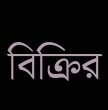বিক্রির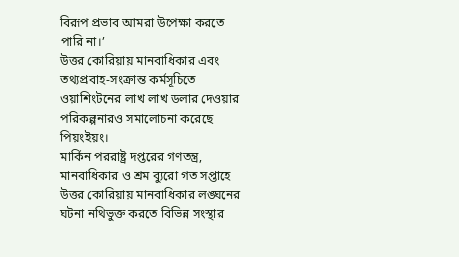বিরূপ প্রভাব আমরা উপেক্ষা করতে পারি না।’
উত্তর কোরিয়ায় মানবাধিকার এবং তথ্যপ্রবাহ-সংক্রান্ত কর্মসূচিতে ওয়াশিংটনের লাখ লাখ ডলার দেওয়ার পরিকল্পনারও সমালোচনা করেছে পিয়ংইয়ং।
মার্কিন পররাষ্ট্র দপ্তরের গণতন্ত্র, মানবাধিকার ও শ্রম ব্যুরো গত সপ্তাহে উত্তর কোরিয়ায় মানবাধিকার লঙ্ঘনের ঘটনা নথিভুক্ত করতে বিভিন্ন সংস্থার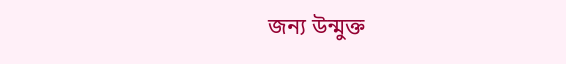জন্য উন্মুক্ত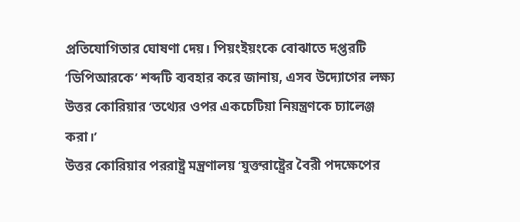প্রতিযোগিতার ঘোষণা দেয়। পিয়ংইয়ংকে বোঝাতে দপ্তরটি ‘ডিপিআরকে’ শব্দটি ব্যবহার করে জানায়, এসব উদ্যোগের লক্ষ্য উত্তর কোরিয়ার ‘তথ্যের ওপর একচেটিয়া নিয়ন্ত্রণকে চ্যালেঞ্জ করা।’
উত্তর কোরিয়ার পররাষ্ট্র মন্ত্রণালয় ‘যুক্তরাষ্ট্রের বৈরী পদক্ষেপের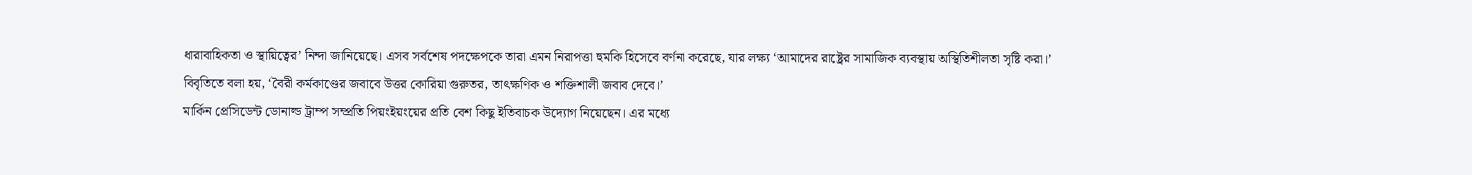ধারাবাহিকতা ও স্থায়িত্বের’ নিন্দা জানিয়েছে। এসব সর্বশেষ পদক্ষেপকে তারা এমন নিরাপত্তা হুমকি হিসেবে বর্ণনা করেছে, যার লক্ষ্য ‘আমাদের রাষ্ট্রের সামাজিক ব্যবস্থায় অস্থিতিশীলতা সৃষ্টি করা।’
বিবৃতিতে বলা হয়, ‘বৈরী কর্মকাণ্ডের জবাবে উত্তর কোরিয়া গুরুতর, তাৎক্ষণিক ও শক্তিশালী জবাব দেবে।’
মার্কিন প্রেসিডেন্ট ডোনাল্ড ট্রাম্প সম্প্রতি পিয়ংইয়ংয়ের প্রতি বেশ কিছু ইতিবাচক উদ্যোগ নিয়েছেন। এর মধ্যে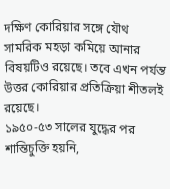দক্ষিণ কোরিয়ার সঙ্গে যৌথ সামরিক মহড়া কমিয়ে আনার বিষয়টিও রয়েছে। তবে এখন পর্যন্ত উত্তর কোরিয়ার প্রতিক্রিয়া শীতলই রয়েছে।
১৯৫০-৫৩ সালের যুদ্ধের পর শান্তিচুক্তি হয়নি,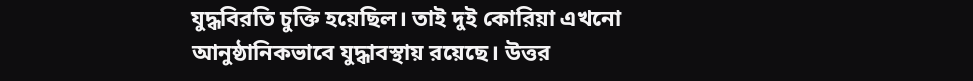যুদ্ধবিরতি চুক্তি হয়েছিল। তাই দুই কোরিয়া এখনো আনুষ্ঠানিকভাবে যুদ্ধাবস্থায় রয়েছে। উত্তর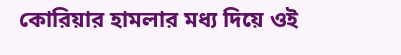কোরিয়ার হামলার মধ্য দিয়ে ওই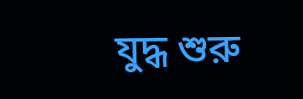যুদ্ধ শুরু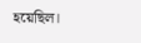হয়েছিল।